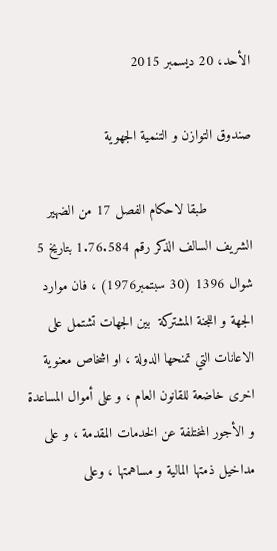الأحد، 20 ديسمبر 2015

صندوق التوازن و التنمية الجهوية

           طبقا لاحكام الفصل 17 من الضهير الشريف السالف الذكر رقم 1.76.584 بتاريخ 5 شوال 1396 (30 سبتمبر1976) ، فان موارد الجهة و اللجنة المشتركة  بين الجهات تشتمل على الاعانات التي تمنحها الدولة ، او اشخاص معنوية اخرى خاضعة للقانون العام ، و على أموال المساعدة و الأجور المختلفة عن الخدمات المقدمة ، و على مداخيل ذمتها المالية و مساهمتها ، وعلى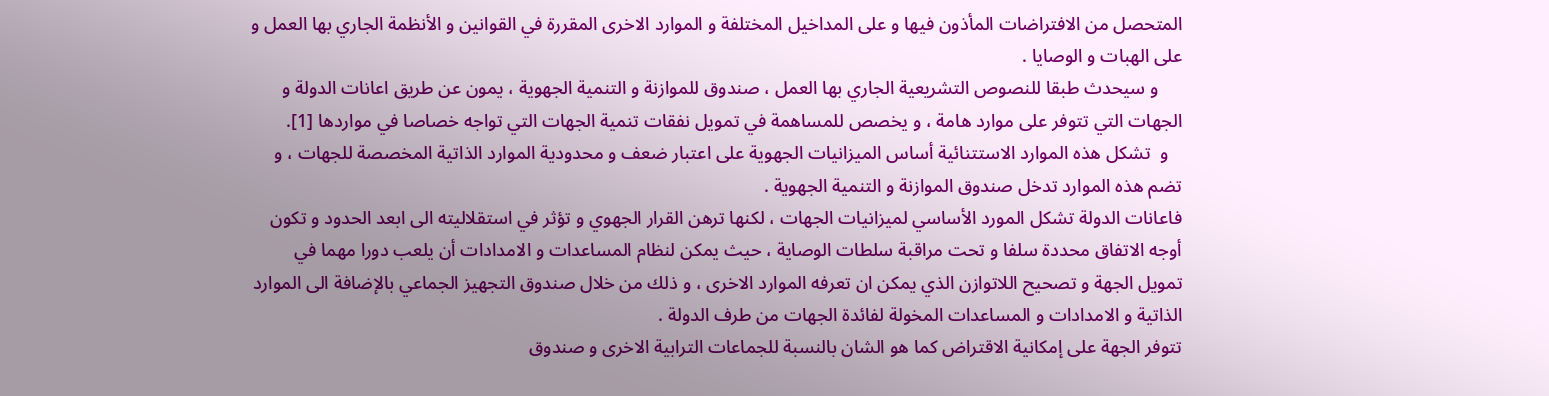المتحصل من الافتراضات المأذون فيها و على المداخيل المختلفة و الموارد الاخرى المقررة في القوانين و الأنظمة الجاري بها العمل و على الهبات و الوصايا .
     و سيحدث طبقا للنصوص التشريعية الجاري بها العمل ، صندوق للموازنة و التنمية الجهوية ، يمون عن طريق اعانات الدولة و الجهات التي تتوفر على موارد هامة ، و يخصص للمساهمة في تمويل نفقات تنمية الجهات التي تواجه خصاصا في مواردها [1].
   و  تشكل هذه الموارد الاستتنائية أساس الميزانيات الجهوية على اعتبار ضعف و محدودية الموارد الذاتية المخصصة للجهات ، و تضم هذه الموارد تدخل صندوق الموازنة و التنمية الجهوية .
فاعانات الدولة تشكل المورد الأساسي لميزانيات الجهات ، لكنها ترهن القرار الجهوي و تؤثر في استقلاليته الى ابعد الحدود و تكون أوجه الاتفاق محددة سلفا و تحت مراقبة سلطات الوصاية ، حيث يمكن لنظام المساعدات و الامدادات أن يلعب دورا مهما في تمويل الجهة و تصحيح اللاتوازن الذي يمكن ان تعرفه الموارد الاخرى ، و ذلك من خلال صندوق التجهيز الجماعي بالإضافة الى الموارد الذاتية و الامدادات و المساعدات المخولة لفائدة الجهات من طرف الدولة .
تتوفر الجهة على إمكانية الاقتراض كما هو الشان بالنسبة للجماعات الترابية الاخرى و صندوق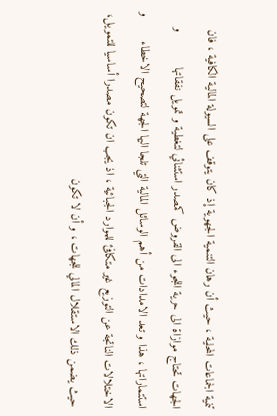تنمية الجماعات المحلية ، حيث أن رهان التنمية الجهوية إذ كان يتوقف على السيولة المالية الكافية ، فان الجهات تحتاج موازاة الى حرية اللجوء الى القروض كمصدر استثنائي لتغطية و تمويل نفقاتها          و استتماراتها ، هذا و تعد الامدادات من أهم الوسائل المالية التي تلجا اليها الجهة لتصحيح الاخطاء       و الاختلالات الناتجة عن التوزيع غير متكافئ للموارد الجبائية ، اذ يجب ان تكون مصدرا أساسيا للتمويل، حيث يضمن ذلك الاستقلال المالي للجهات ، و أن لا تكون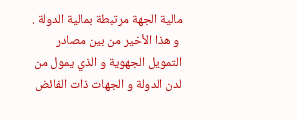مالية الجهة مرتبطة بمالية الدولة .
 و هذا الأخير من بين مصادر التمويل الجهوية و الذي يمول من لدن الدولة و الجهات ذات الفائض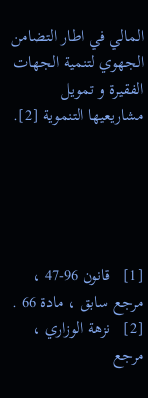المالي في اطار التضامن الجهوي لتنمية الجهات الفقيرة و تمويل مشاريعيها التنموية [2].





[1]   قانون 96-47 ، مرجع سابق ، مادة 66 .
[2]   نزهة الوزاري ، مرجع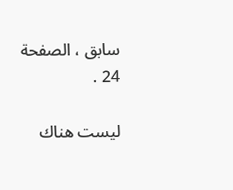سابق ، الصفحة 24 .

ليست هناك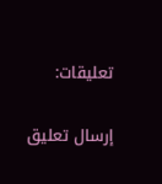تعليقات:

إرسال تعليق